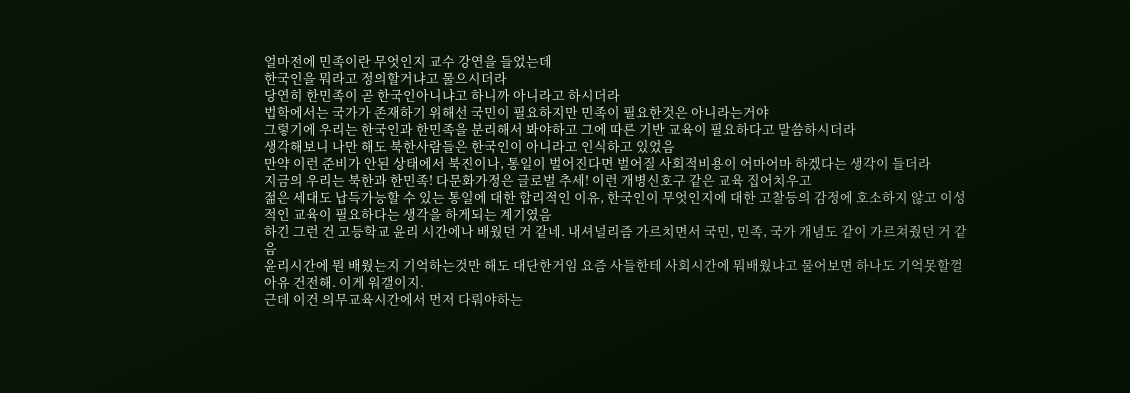얼마전에 민족이란 무엇인지 교수 강연을 들었는데
한국인을 뭐라고 정의할거냐고 물으시더라
당연히 한민족이 곧 한국인아니냐고 하니까 아니라고 하시더라
법학에서는 국가가 존재하기 위해선 국민이 필요하지만 민족이 필요한것은 아니라는거야
그렇기에 우리는 한국인과 한민족을 분리해서 봐야하고 그에 따른 기반 교육이 필요하다고 말씀하시더라
생각해보니 나만 해도 북한사람들은 한국인이 아니라고 인식하고 있었음
만약 이런 준비가 안된 상태에서 북진이나, 통일이 벌어진다면 벌어질 사회적비용이 어마어마 하겠다는 생각이 들더라
지금의 우리는 북한과 한민족! 다문화가정은 글로벌 추세! 이런 개병신호구 같은 교육 집어치우고
젊은 세대도 납득가능할 수 있는 통일에 대한 합리적인 이유, 한국인이 무엇인지에 대한 고찰등의 감정에 호소하지 않고 이성적인 교육이 필요하다는 생각을 하게되는 계기였음
하긴 그런 건 고등학교 윤리 시간에나 배웠던 거 같네. 내셔널리즘 가르치면서 국민, 민족, 국가 개념도 같이 가르쳐줬던 거 같음
윤리시간에 뭔 배웠는지 기억하는것만 해도 대단한거임 요즘 사들한테 사회시간에 뭐배웠냐고 물어보면 하나도 기억못할껄
아유 건전해. 이게 워갤이지.
근데 이건 의무교육시간에서 먼저 다뤄야하는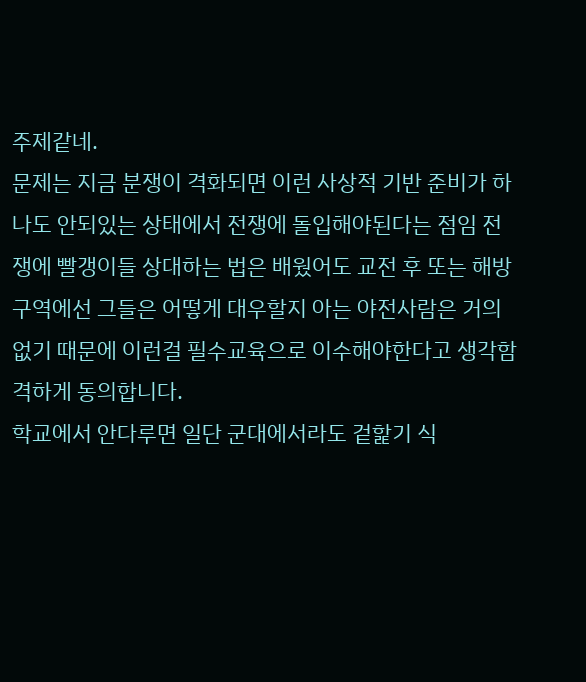주제같네.
문제는 지금 분쟁이 격화되면 이런 사상적 기반 준비가 하나도 안되있는 상태에서 전쟁에 돌입해야된다는 점임 전쟁에 빨갱이들 상대하는 법은 배웠어도 교전 후 또는 해방구역에선 그들은 어떻게 대우할지 아는 야전사람은 거의 없기 때문에 이런걸 필수교육으로 이수해야한다고 생각함
격하게 동의합니다.
학교에서 안다루면 일단 군대에서라도 겉핥기 식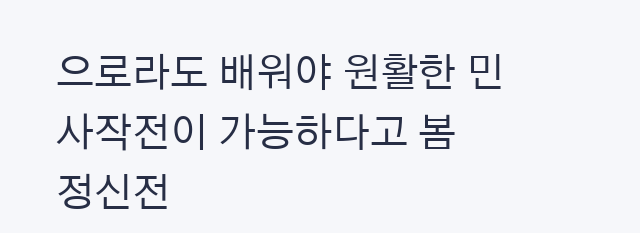으로라도 배워야 원활한 민사작전이 가능하다고 봄
정신전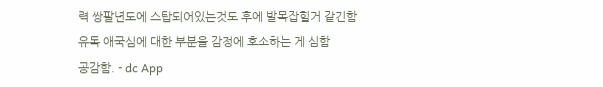력 쌍팔년도에 스탑되어있는것도 후에 발목잡힐거 같긴함
유독 애국심에 대한 부분을 감정에 호소하는 게 심함
공감함. - dc App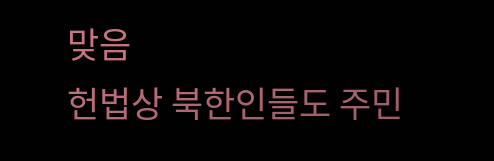맞음
헌법상 북한인들도 주민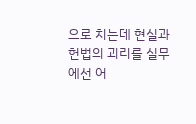으로 치는데 현실과 헌법의 괴리를 실무에선 어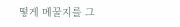떻게 메꿀지를 그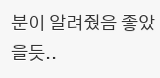분이 알려줬음 좋았을듯..